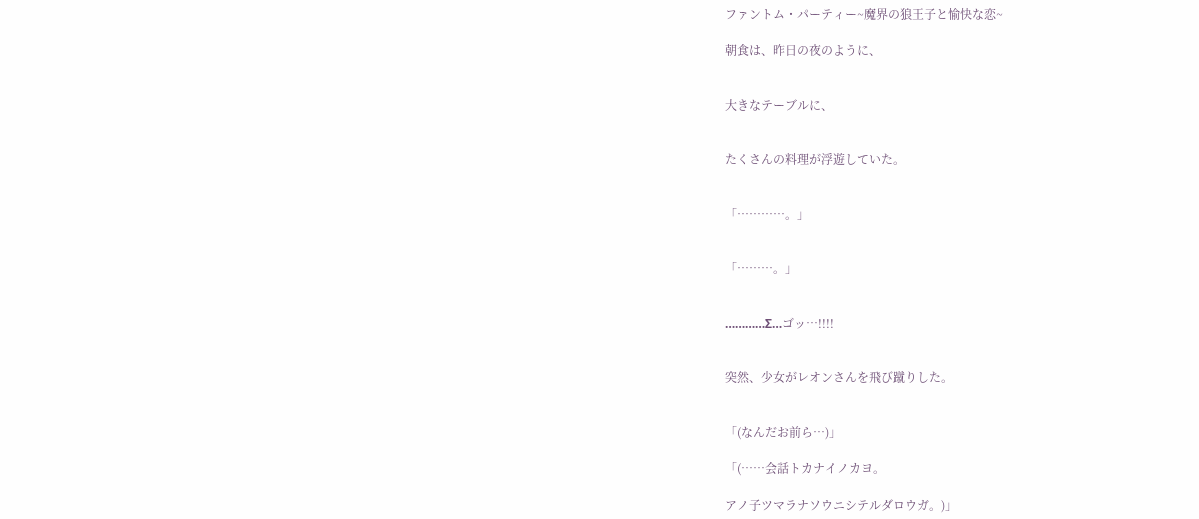ファントム・パーティー~魔界の狼王子と愉快な恋~

朝食は、昨日の夜のように、


大きなテーブルに、


たくさんの料理が浮遊していた。


「…………。」


「………。」


…………Σ…ゴッ…!!!!


突然、少女がレオンさんを飛び蹴りした。


「(なんだお前ら…)」

「(……会話トカナイノカヨ。

アノ子ツマラナソウニシテルダロウガ。)」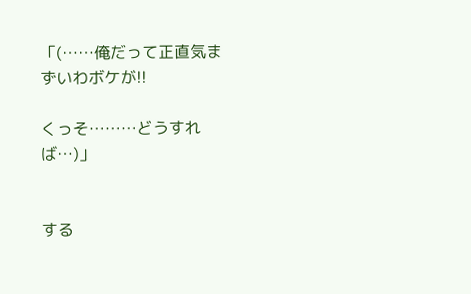「(……俺だって正直気まずいわボケが!!

くっそ………どうすれば…)」


する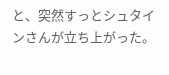と、突然すっとシュタインさんが立ち上がった。